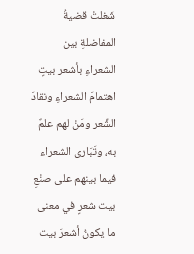شَغلتْ قضيةُ المفاضلةِ بين الشعراءِ بأشعر بيتٍ اهتمامَ الشعراءِ ونقادَ الشِّعر ومَنْ لهم علمٌ به، وتَبَارى الشعراء فيما بينهم على صنْعِ بيت شعرٍ في معنى ما يكونُ أشعرَ بيت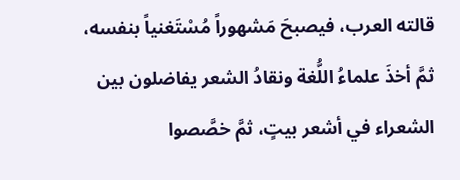قالته العرب، فيصبحَ مَشهوراً مُسْتَغنياً بنفسه، ثمَّ أخذَ علماءُ اللُّغة ونقادُ الشعر يفاضلون بين الشعراء في أشعر بيتٍ، ثمَّ خصَّصوا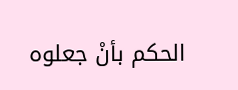الحكم بأنْ جعلوه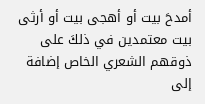أمدحَ بيت أو أهجى بيت أو أرثى بيت معتمدين في ذلكَ على ذوقهم الشعري الخاص إضافة إلى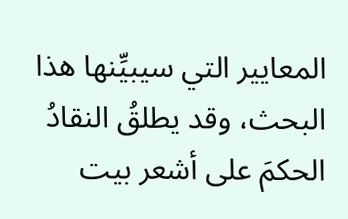المعايير التي سيبيِّنها هذا البحث، وقد يطلقُ النقادُ الحكمَ على أشعر بيت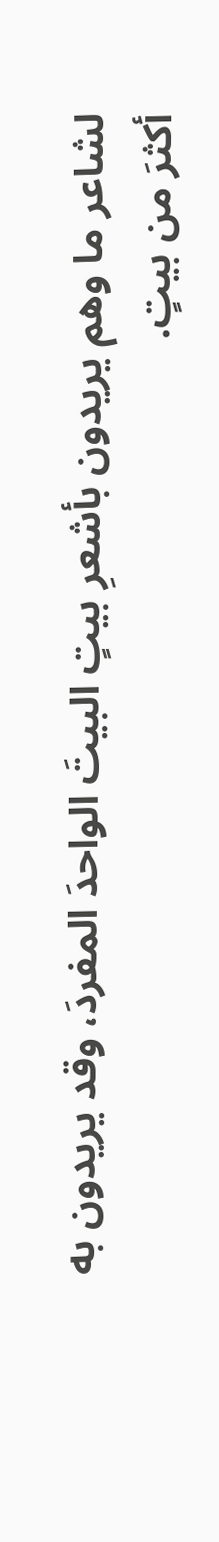لشاعر ما وهم يريدون بأشعرِ بيتٍ البيتَ الواحدَ المفردَ، وقد يريدون به أكثرَ من بيتٍ.